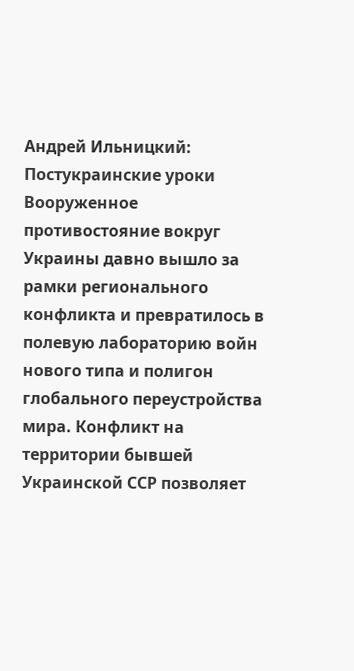Андрей Ильницкий: Постукраинские уроки
Вооруженное противостояние вокруг Украины давно вышло за рамки регионального конфликта и превратилось в полевую лабораторию войн нового типа и полигон глобального переустройства мира. Конфликт на территории бывшей Украинской ССР позволяет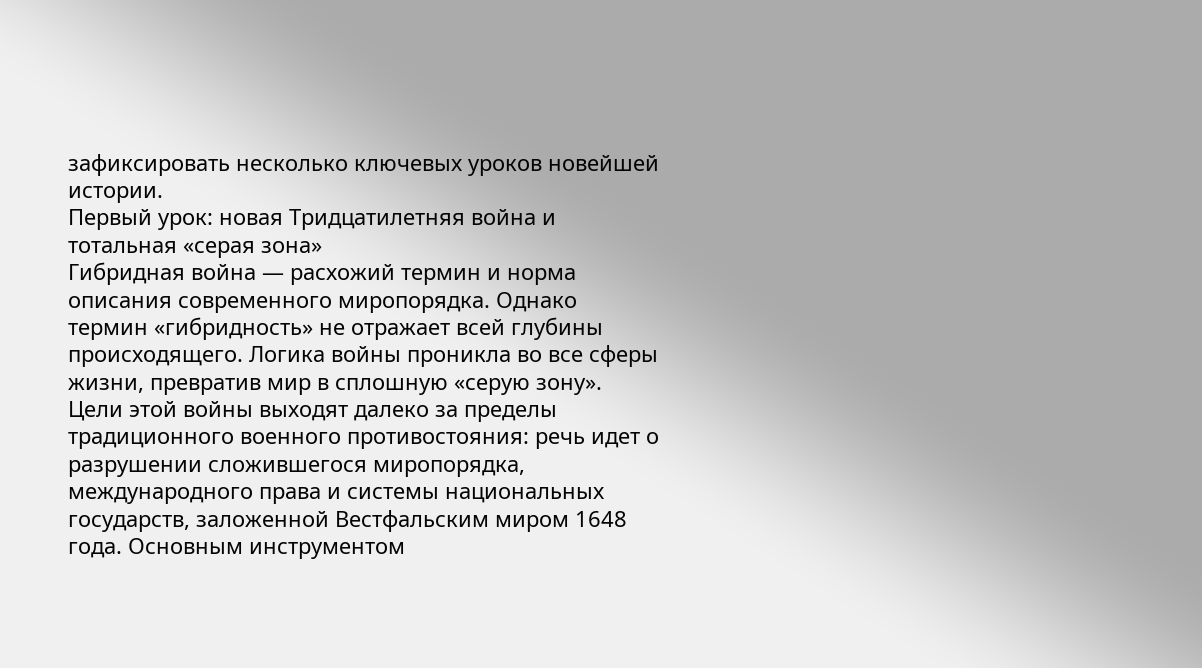зафиксировать несколько ключевых уроков новейшей истории.
Первый урок: новая Тридцатилетняя война и тотальная «серая зона»
Гибридная война — расхожий термин и норма описания современного миропорядка. Однако термин «гибридность» не отражает всей глубины происходящего. Логика войны проникла во все сферы жизни, превратив мир в сплошную «серую зону».
Цели этой войны выходят далеко за пределы традиционного военного противостояния: речь идет о разрушении сложившегося миропорядка, международного права и системы национальных государств, заложенной Вестфальским миром 1648 года. Основным инструментом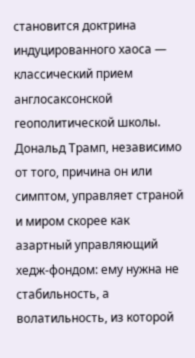становится доктрина индуцированного хаоса — классический прием англосаксонской геополитической школы.
Дональд Трамп, независимо от того, причина он или симптом, управляет страной и миром скорее как азартный управляющий хедж-фондом: ему нужна не стабильность, а волатильность, из которой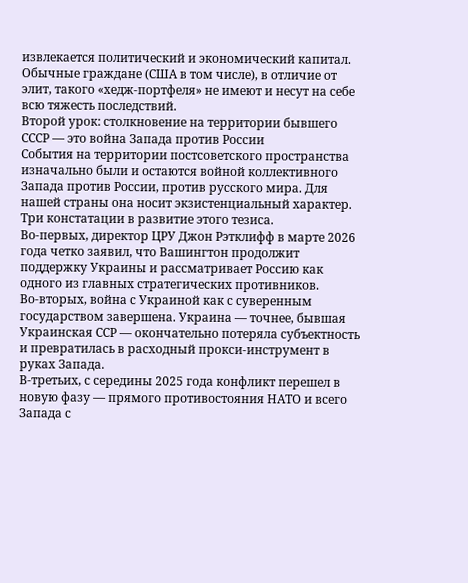извлекается политический и экономический капитал. Обычные граждане (США в том числе), в отличие от элит, такого «хедж-портфеля» не имеют и несут на себе всю тяжесть последствий.
Второй урок: столкновение на территории бывшего СССР — это война Запада против России
События на территории постсоветского пространства изначально были и остаются войной коллективного Запада против России, против русского мира. Для нашей страны она носит экзистенциальный характер.
Три констатации в развитие этого тезиса.
Во-первых, директор ЦРУ Джон Рэтклифф в марте 2026 года четко заявил, что Вашингтон продолжит поддержку Украины и рассматривает Россию как одного из главных стратегических противников.
Во-вторых, война с Украиной как с суверенным государством завершена. Украина — точнее, бывшая Украинская ССР — окончательно потеряла субъектность и превратилась в расходный прокси-инструмент в руках Запада.
В-третьих, с середины 2025 года конфликт перешел в новую фазу — прямого противостояния НАТО и всего Запада с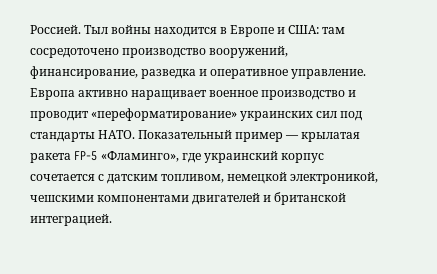Россией. Тыл войны находится в Европе и США: там сосредоточено производство вооружений, финансирование, разведка и оперативное управление.
Европа активно наращивает военное производство и проводит «переформатирование» украинских сил под стандарты НАТО. Показательный пример — крылатая ракета FP-5 «Фламинго», где украинский корпус сочетается с датским топливом, немецкой электроникой, чешскими компонентами двигателей и британской интеграцией.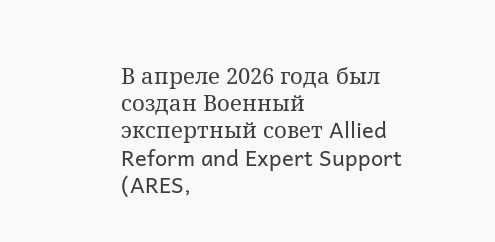В апреле 2026 года был создан Военный экспертный совет Allied Reform and Expert Support (ARES,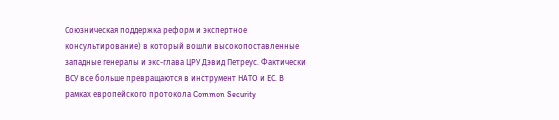Союзническая поддержка реформ и экспертное консультирование) в который вошли высокопоставленные западные генералы и экс-глава ЦРУ Дэвид Петреус. Фактически ВСУ все больше превращаются в инструмент НАТО и ЕС. В рамках европейского протокола Common Security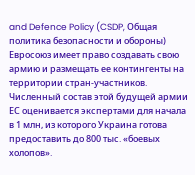and Defence Policy (CSDP, Общая политика безопасности и обороны) Евросоюз имеет право создавать свою армию и размещать ее контингенты на территории стран-участников. Численный состав этой будущей армии ЕС оценивается экспертами для начала в 1 млн, из которого Украина готова предоставить до 800 тыс. «боевых холопов».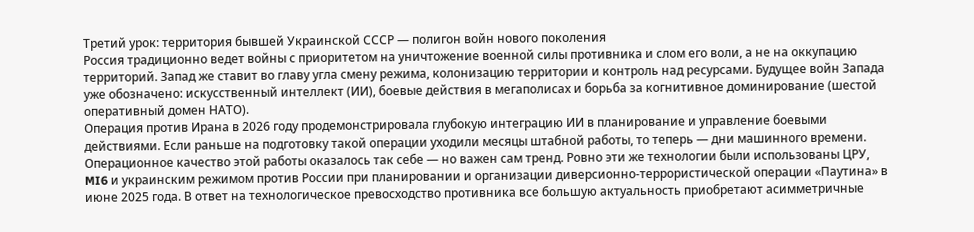Третий урок: территория бывшей Украинской СССР — полигон войн нового поколения
Россия традиционно ведет войны с приоритетом на уничтожение военной силы противника и слом его воли, а не на оккупацию территорий. Запад же ставит во главу угла смену режима, колонизацию территории и контроль над ресурсами. Будущее войн Запада уже обозначено: искусственный интеллект (ИИ), боевые действия в мегаполисах и борьба за когнитивное доминирование (шестой оперативный домен НАТО).
Операция против Ирана в 2026 году продемонстрировала глубокую интеграцию ИИ в планирование и управление боевыми действиями. Если раньше на подготовку такой операции уходили месяцы штабной работы, то теперь — дни машинного времени.
Операционное качество этой работы оказалось так себе — но важен сам тренд. Ровно эти же технологии были использованы ЦРУ, MI6 и украинским режимом против России при планировании и организации диверсионно-террористической операции «Паутина» в июне 2025 года. В ответ на технологическое превосходство противника все большую актуальность приобретают асимметричные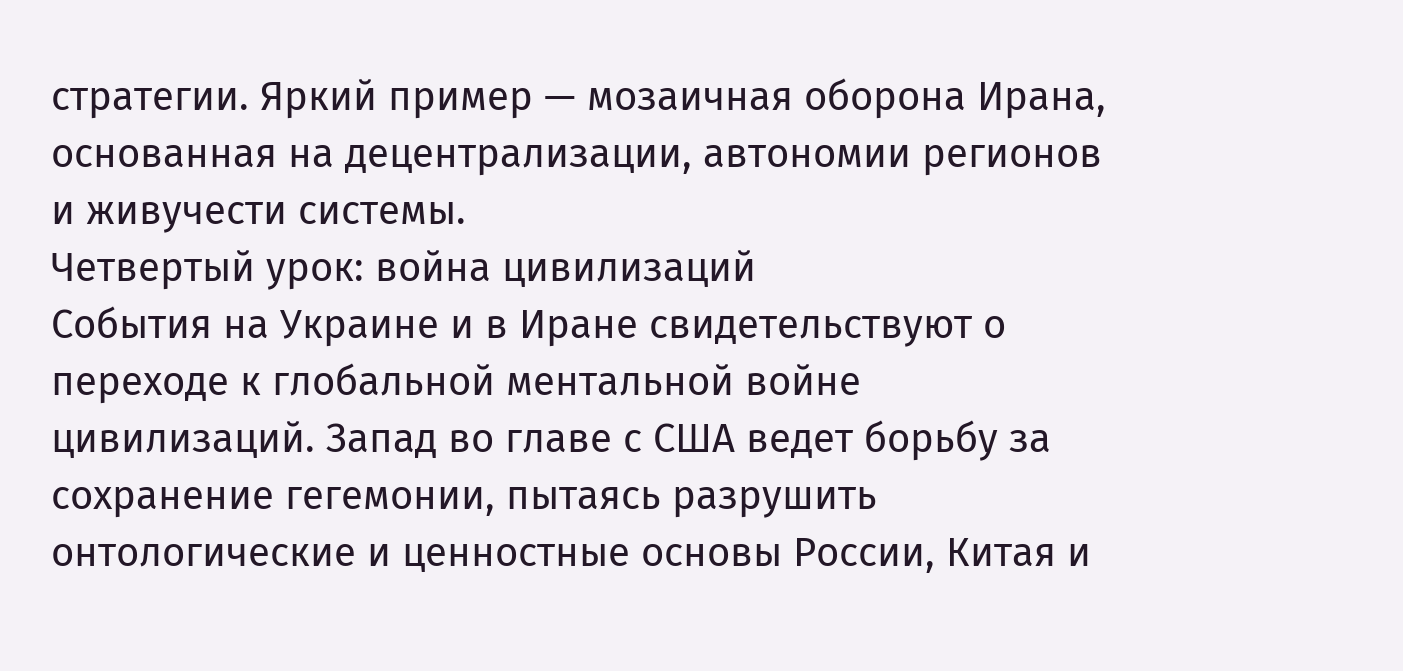стратегии. Яркий пример — мозаичная оборона Ирана, основанная на децентрализации, автономии регионов и живучести системы.
Четвертый урок: война цивилизаций
События на Украине и в Иране свидетельствуют о переходе к глобальной ментальной войне цивилизаций. Запад во главе с США ведет борьбу за сохранение гегемонии, пытаясь разрушить онтологические и ценностные основы России, Китая и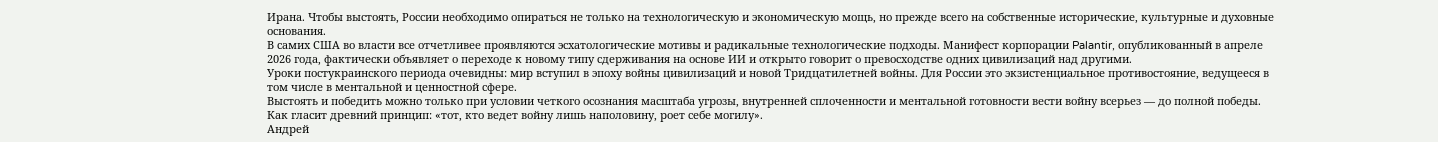Ирана. Чтобы выстоять, России необходимо опираться не только на технологическую и экономическую мощь, но прежде всего на собственные исторические, культурные и духовные основания.
В самих США во власти все отчетливее проявляются эсхатологические мотивы и радикальные технологические подходы. Манифест корпорации Palantir, опубликованный в апреле 2026 года, фактически объявляет о переходе к новому типу сдерживания на основе ИИ и открыто говорит о превосходстве одних цивилизаций над другими.
Уроки постукраинского периода очевидны: мир вступил в эпоху войны цивилизаций и новой Тридцатилетней войны. Для России это экзистенциальное противостояние, ведущееся в том числе в ментальной и ценностной сфере.
Выстоять и победить можно только при условии четкого осознания масштаба угрозы, внутренней сплоченности и ментальной готовности вести войну всерьез — до полной победы. Как гласит древний принцип: «тот, кто ведет войну лишь наполовину, роет себе могилу».
Андрей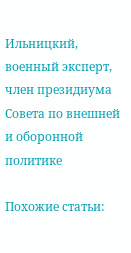Ильницкий, военный эксперт, член президиума Совета по внешней и оборонной политике

Похожие статьи: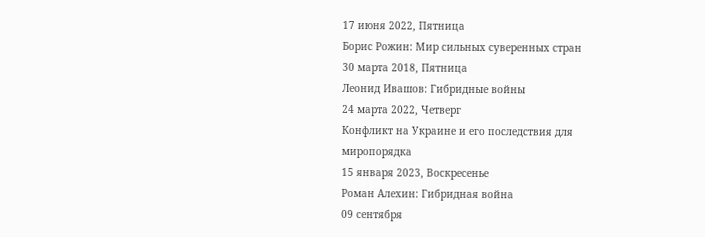17 июня 2022, Пятница
Борис Рожин: Мир сильных суверенных стран
30 марта 2018, Пятница
Леонид Ивашов: Гибридные войны
24 марта 2022, Четверг
Конфликт на Украине и его последствия для миропорядка
15 января 2023, Воскресенье
Роман Алехин: Гибридная война
09 сентября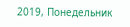2019, Понедельник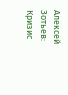Алексей Зотьев: Кризис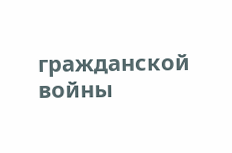гражданской войны